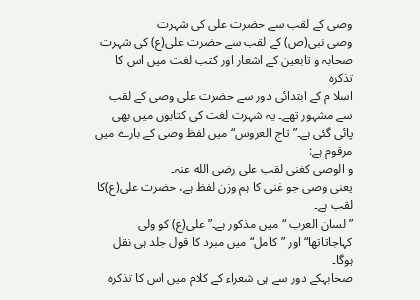وصی کے لقب سے حضرت علی کی شہرت
وصی نبی(ص) کے لقب سے حضرت علی(ع) کی شہرت
صحابہ و تابعین کے اشعار اور کتب لغت میں اس کا تذکرہ
اسلا م کے ابتدائی دور سے حضرت علی وصی کے لقب سے مشہور تھے۔ یہ شہرت لغت کی کتابوں میں بھی پائی گئی ہے۔”تاج العروس“ میں لفظ وصی کے بارے میں مرقوم ہے:
و الوصی کغنی لقب علی رضی الله عنہ۔
یعنی وصی جو غنی کا ہم وزن لفظ ہے، حضرت علی(ع)کا لقب ہے۔
”لسان العرب “میں مذکور ہے۔”علی(ع) کو ولی کہاجاتاتھا“اور ”کامل“میں مبرد کا قول جلد ہی نقل ہوگا۔
صحابہکے دور سے ہی شعراء کے کلام میں اس کا تذکرہ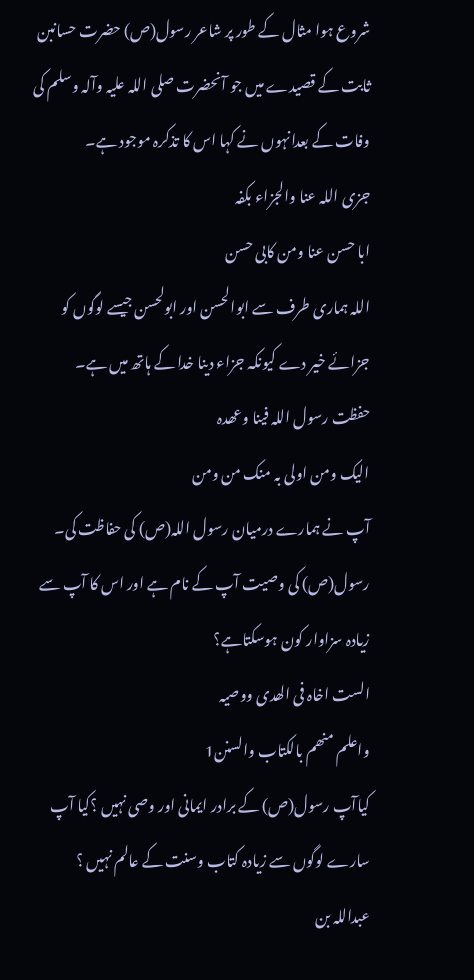شروع ہوا مثال کے طور پر شاعر رسول(ص) حضرت حسانبن ثابت کے قصیدے میں جو آنحضرت صلی اللہ علیہ وآلہ وسلم کی وفات کے بعدانہوں نے کہا اس کا تذکرہ موجود ہے۔
جزی اللہ عنا والجزاء بکفہ
ابا حسن عنا ومن کابی حسن
اللہ ہماری طرف سے ابوالحسن اور ابولحسن جیسے لوگوں کو جزائے خیر دے کیونکہ جزاء دینا خدا کے ہاتھ میں ہے۔
حفظت رسول اللہ فینا وعھدہ
الیک ومن اولی بہ منک من ومن
آپ نے ہمارے درمیان رسول اللہ(ص) کی حفاظت کی۔ رسول(ص) کی وصیت آپ کے نام ہے اور اس کا آپ سے زیادہ سزاوار کون ہوسکتاہے؟
الست اخاہ فی الھدی ووصیہ
واعلم منھم بالکتاب والسنن1
کیاآپ رسول(ص) کے برادر ایمانی اور وصی نہیں ؟کیا آپ سارے لوگوں سے زیادہ کتاب وسنت کے عالم نہیں ؟
عبداللہ بن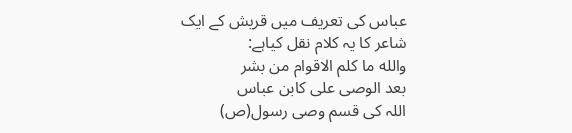عباس کی تعریف میں قریش کے ایک شاعر کا یہ کلام نقل کیاہے:
والله ما کلم الاقوام من بشر
بعد الوصی علی کابن عباس
اللہ کی قسم وصی رسول(ص)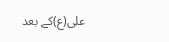علی(ع)کے بعد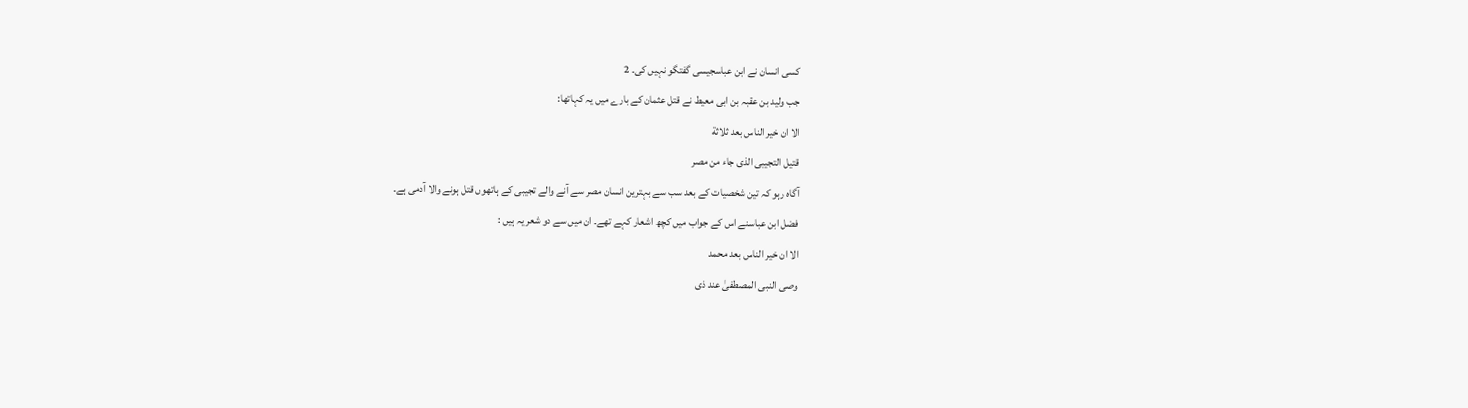کسی انسان نے ابن عباسجیسی گفتگو نہیں کی۔ 2
جب ولید بن عقبہ بن ابی معیط نے قتل عثمان کے بارے میں یہ کہاتھا:
الا ان خیر الناس بعد ثلاثة
قتیل التجیبی الذی جاء من مصر
آگاہ رہو کہ تین شخصیات کے بعد سب سے بہترین انسان مصر سے آنے والے تجیبی کے ہاتھوں قتل ہونے والا آدمی ہے۔
فضل ابن عباسنے اس کے جواب میں کچھ اشعار کہے تھے۔ ان میں سے دو شعر یہ ہیں :
الا ان خیر الناس بعد محمد
وصی النبی المصطفیٰ عند ذی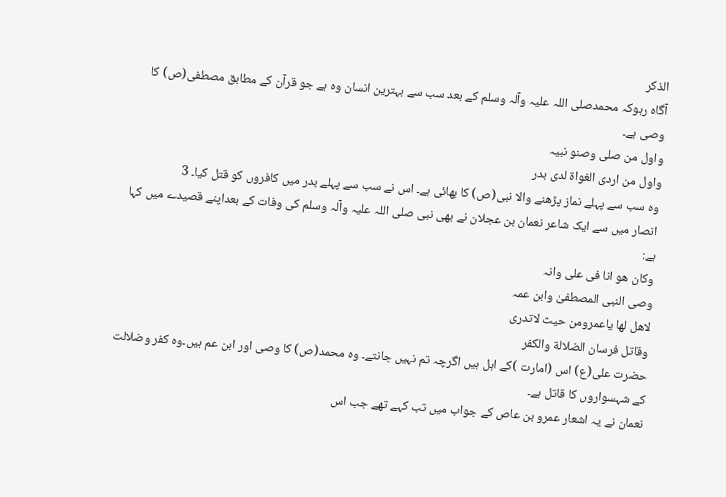الذکر
آگاہ رہوکہ محمدصلی اللہ علیہ وآلہ وسلم کے بعد سب سے بہترین انسان وہ ہے جو قرآن کے مطابق مصطفی(ص) کا وصی ہے۔
واول من صلی وصنو نبیہ
واول من اردی الغواة لدی بدر
وہ سب سے پہلے نماز پڑھنے والا نبی(ص) کا بھائی ہے۔ اس نے سب سے پہلے بدر میں کافروں کو قتل کیا۔ 3
انصار میں سے ایک شاعر نعمان بن عجلان نے بھی نبی صلی اللہ علیہ وآلہ وسلم کی وفات کے بعداپنے قصیدے میں کہا ہے:
وکان ھو انا فی علی وانہ
وصی النبی المصطفیٰ وابن عمہ
لاھل لھا یاعمرومن حیث لاتدری
وقاتل فرسان الضلالة والکفر
حضرت علی(ع) اس (امارت )کے اہل ہیں اگرچہ تم نہیں جانتے۔ وہ محمد(ص) کا وصی اور ابن عم ہیں۔وہ کفر وضلالت کے شہسواروں کا قاتل ہے۔
نعمان نے یہ اشعار عمرو بن عاص کے جواب میں تب کہے تھے جب اس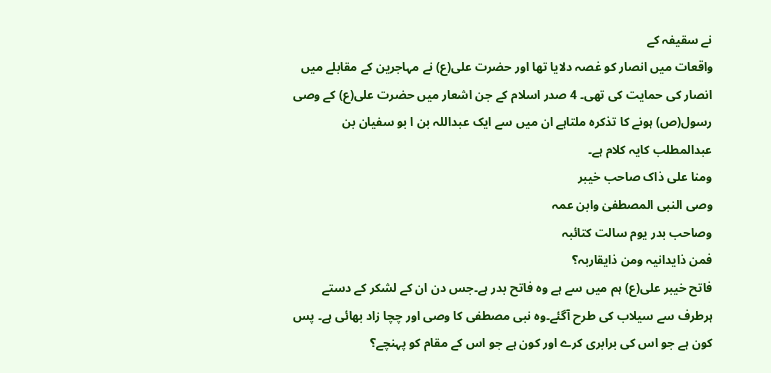نے سقیفہ کے
واقعات میں انصار کو غصہ دلایا تھا اور حضرت علی(ع) نے مہاجرین کے مقابلے میں انصار کی حمایت کی تھی۔ 4 صدر اسلام کے جن اشعار میں حضرت علی(ع) کے وصی رسول(ص) ہونے کا تذکرہ ملتاہے ان میں سے ایک عبداللہ بن ا بو سفیان بن عبدالمطلب کایہ کلام ہے۔
ومنا علی ذاک صاحب خیبر
وصی النبی المصطفیٰ وابن عمہ
وصاحب بدر یوم سالت کتائبہ
فمن ذایدانیہ ومن ذایقاربہ؟
فاتح خیبر علی(ع) ہم میں سے ہے وہ فاتح بدر ہے۔جس دن ان کے لشکر کے دستے ہرطرف سے سیلاب کی طرح آگئے۔وہ نبی مصطفی کا وصی اور چچا زاد بھائی ہے۔ پس کون ہے جو اس کی برابری کرے اور کون ہے جو اس کے مقام کو پہنچے؟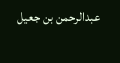عبدالرحمن بن جعیل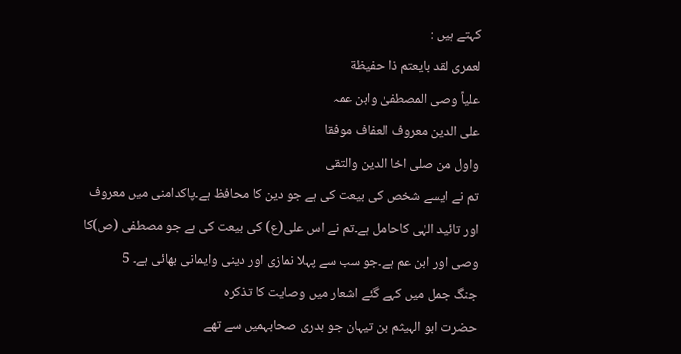کہتے ہیں :
لعمری لقد بایعتم ذا حفیظة
علیاً وصی المصطفیٰ وابن عمہ
علی الدین معروف العفاف موفقا
واول من صلی اخا الدین والتقی
تم نے ایسے شخص کی بیعت کی ہے جو دین کا محافظ ہے۔پاکدامنی میں معروف اور تائید الہٰی کاحامل ہے۔تم نے اس علی(ع) کی بیعت کی ہے جو مصطفی (ص)کا وصی اور ابن عم ہے۔جو سب سے پہلا نمازی اور دینی وایمانی بھائی ہے۔ 5
جنگ جمل میں کہے گئے اشعار میں وصایت کا تذکرہ
حضرت ابو الہیثم بن تیہان جو بدری صحابہمیں سے تھے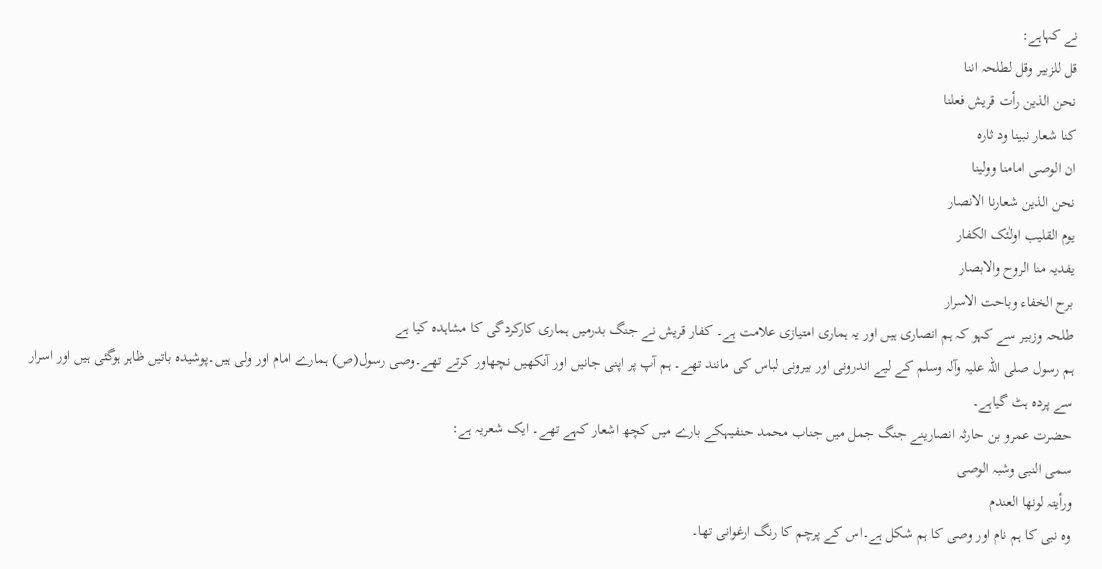نے کہاہے:
قل للزبیر وقل لطلحہ اننا
نحن الذین رأت قریش فعلنا
کنا شعار نبینا ود ثارہ
ان الوصی امامنا وولینا
نحن الذین شعارنا الانصار
یوم القلیب اولٰئک الکفار
یفدیہ منا الروح والابصار
برح الخفاء وباحت الاسرار
طلحہ وزبیر سے کہو کہ ہم انصاری ہیں اور یہ ہماری امتیازی علامت ہے۔ کفار قریش نے جنگ بدرمیں ہماری کارکردگی کا مشاہدہ کیا ہے
ہم رسول صلی اللہ علیہ وآلہ وسلم کے لیے اندرونی اور بیرونی لباس کی مانند تھے۔ ہم آپ پر اپنی جانیں اور آنکھیں نچھاور کرتے تھے۔وصی رسول(ص) ہمارے امام اور ولی ہیں۔پوشیدہ باتیں ظاہر ہوگئی ہیں اور اسرار سے پردہ ہٹ گیاہے۔
حضرت عمرو بن حارثہ انصارینے جنگ جمل میں جناب محمد حنفیہکے بارے میں کچھ اشعار کہے تھے۔ ایک شعریہ ہے:
سمی النبی وشبہ الوصی
ورأیتہ لونھا العندم
وہ نبی کا ہم نام اور وصی کا ہم شکل ہے۔اس کے پرچم کا رنگ ارغوانی تھا۔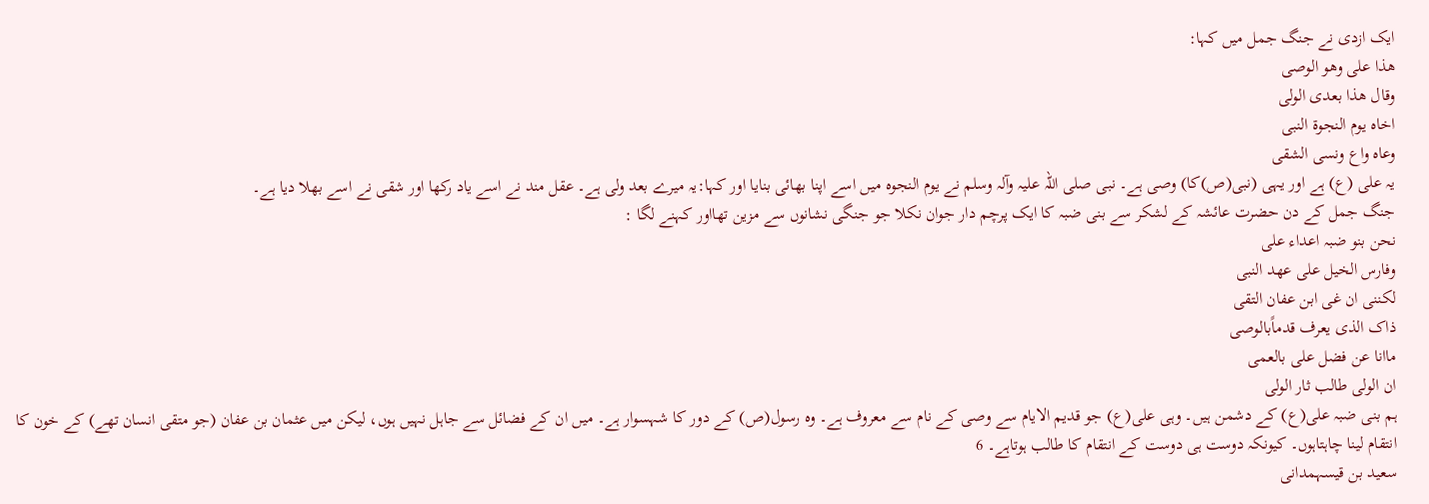ایک ازدی نے جنگ جمل میں کہا:
ھذا علی وھو الوصی
وقال ھذا بعدی الولی
اخاہ یوم النجوة النبی
وعاہ واع ونسی الشقی
یہ علی (ع) ہے اور یہی (نبی(ص)کا) وصی ہے۔ نبی صلی اللہ علیہ وآلہ وسلم نے یوم النجوہ میں اسے اپنا بھائی بنایا اور کہا:یہ میرے بعد ولی ہے۔ عقل مند نے اسے یاد رکھا اور شقی نے اسے بھلا دیا ہے۔
جنگ جمل کے دن حضرت عائشہ کے لشکر سے بنی ضبہ کا ایک پرچم دار جوان نکلا جو جنگی نشانوں سے مزین تھااور کہنے لگا :
نحن بنو ضبہ اعداء علی
وفارس الخیل علی عھد النبی
لکننی ان غی ابن عفان التقی
ذاک الذی یعرف قدماًبالوصی
ماانا عن فضل علی بالعمی
ان الولی طالب ثار الولی
ہم بنی ضبہ علی(ع) کے دشمن ہیں۔ وہی علی(ع) جو قدیم الایام سے وصی کے نام سے معروف ہے۔ وہ رسول(ص) کے دور کا شہسوار ہے۔ میں ان کے فضائل سے جاہل نہیں ہوں، لیکن میں عثمان بن عفان (جو متقی انسان تھے) کے خون کا انتقام لینا چاہتاہوں۔ کیونکہ دوست ہی دوست کے انتقام کا طالب ہوتاہے۔ 6
سعید بن قیسہمدانی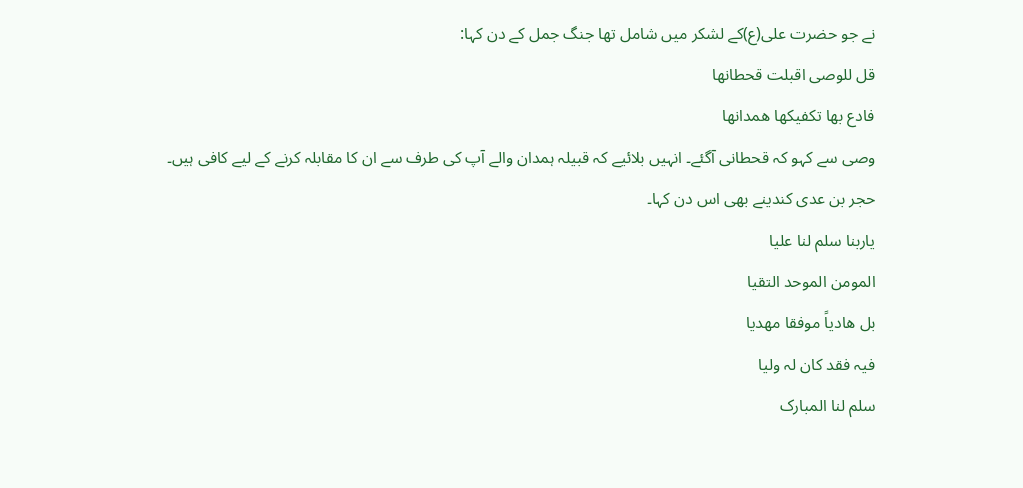نے جو حضرت علی(ع)کے لشکر میں شامل تھا جنگ جمل کے دن کہا:
قل للوصی اقبلت قحطانھا
فادع بھا تکفیکھا ھمدانھا
وصی سے کہو کہ قحطانی آگئے۔ انہیں بلائیے کہ قبیلہ ہمدان والے آپ کی طرف سے ان کا مقابلہ کرنے کے لیے کافی ہیں۔
حجر بن عدی کندینے بھی اس دن کہا۔
یاربنا سلم لنا علیا
المومن الموحد التقیا
بل ھادیاً موفقا مھدیا
فیہ فقد کان لہ ولیا
سلم لنا المبارک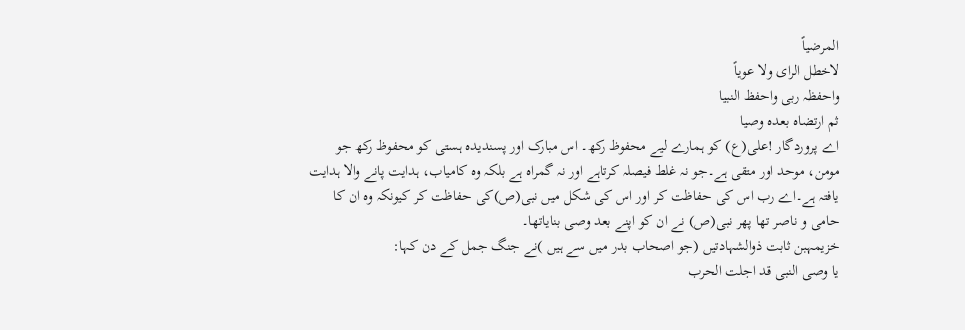المرضیاً
لاخطل الرای ولا عویاً
واحفظہ ربی واحفظ النبیا
ثم ارتضاہ بعدہ وصیا
اے پروردگار !علی(ع) کو ہمارے لیے محفوظ رکھ۔ اس مبارک اور پسندیدہ ہستی کو محفوظ رکھ جو مومن، موحد اور متقی ہے۔جو نہ غلط فیصلہ کرتاہے اور نہ گمراہ ہے بلکہ وہ کامیاب، ہدایت پانے والا ہدایت یافتہ ہے۔اے رب اس کی حفاظت کر اور اس کی شکل میں نبی(ص)کی حفاظت کر کیونکہ وہ ان کا حامی و ناصر تھا پھر نبی(ص) نے ان کو اپنے بعد وصی بنایاتھا۔
خزیمہبن ثابت ذوالشہادتیں (جو اصحاب بدر میں سے ہیں )نے جنگ جمل کے دن کہا:
یا وصی النبی قد اجلت الحرب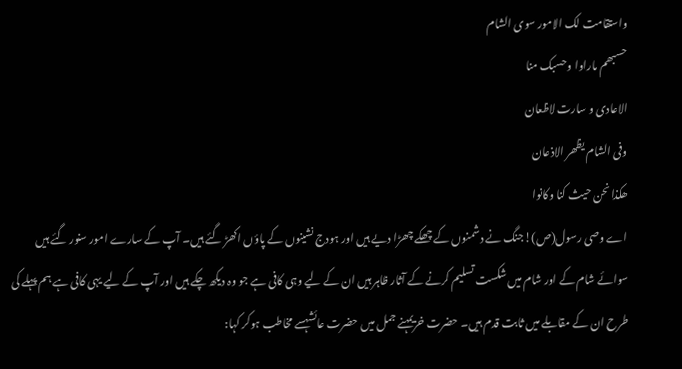واستقامت لک الامور سوی الشام
حسبھم ماراوا وحسبک منا
الاعادی و سارت لاظعان
وفی الشام یظھر الاذعان
ھکذا نحن حیث کنا وکانوا
اے وصی رسول(ص)!جنگ نے دشمنوں کے چھکے چھڑا دیے ہیں اور ہودج نشینوں کے پاؤں اکھڑ گئے ہیں۔ آپ کے سارے امور سنور گئے ہیں سوائے شام کے اور شام میں شکست تسلیم کرنے کے آثار ظاہر ہیں ان کے لیے وہی کافی ہے جو وہ دیکھ چکے ہیں اور آپ کے لیے یہی کافی ہے ہم پہلے کی طرح ان کے مقابلے میں ثابت قدم ہیں۔ حضرت خزیمہنے جمل میں حضرت عائشہسے مخاطب ہوکر کہا: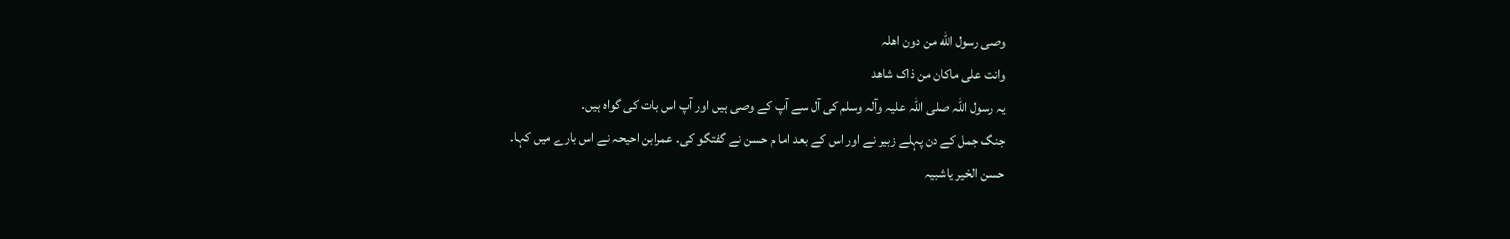وصی رسول الله من دون اھلہ
وانت علی ماکان من ذاک شاھد
یہ رسول اللہ صلی اللہ علیہ وآلہ وسلم کی آل سے آپ کے وصی ہیں اور آپ اس بات کی گواہ ہیں۔
جنگ جمل کے دن پہلے زبیر نے اور اس کے بعد اما م حسن نے گفتگو کی۔ عمرابن احیحہ نے اس بارے میں کہا۔
حسن الخیر یاشبیہ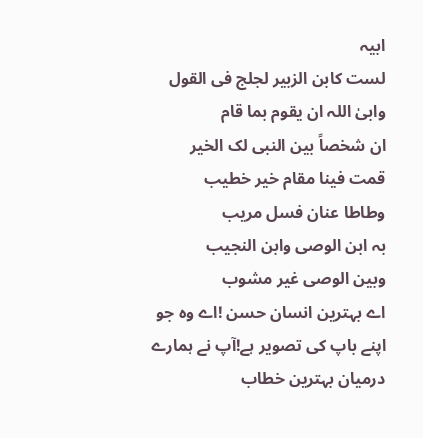ابیہ
لست کابن الزبیر لجلج فی القول
وابیٰ اللہ ان یقوم بما قام
ان شخصاً بین النبی لک الخیر
قمت فینا مقام خیر خطیب
وطاطا عنان فسل مریب
بہ ابن الوصی وابن النجیب
وبین الوصی غیر مشوب
اے بہترین انسان حسن !اے وہ جو اپنے باپ کی تصویر ہے!آپ نے ہمارے درمیان بہترین خطاب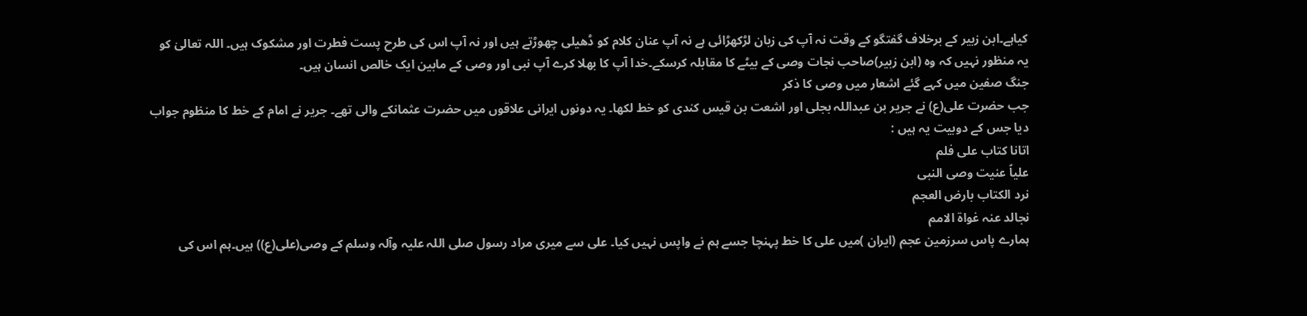کیاہے۔ابن زبیر کے برخلاف گفتگو کے وقت نہ آپ کی زبان لڑکھڑائی ہے نہ آپ عنان کلام کو ڈھیلی چھوڑتے ہیں اور نہ آپ اس کی طرح پست فطرت اور مشکوک ہیں۔ اللہ تعالیٰ کو یہ منظور نہیں کہ وہ (ابن زبیر)صاحب نجات وصی کے بیٹے کا مقابلہ کرسکے۔خدا آپ کا بھلا کرے آپ نبی اور وصی کے مابین ایک خالص انسان ہیں۔
جنگ صفین میں کہے گئے اشعار میں وصی کا ذکر
جب حضرت علی(ع) نے جریر بن عبداللہ بجلی اور اشعت بن قیس کندی کو خط لکھا۔ یہ دونوں ایرانی علاقوں میں حضرت عثمانکے والی تھے۔ جریر نے امام کے خط کا منظوم جواب دیا جس کے دوبیت یہ ہیں :
اتانا کتاب علی فلم
علیاً عنیت وصی النبی
نرد الکتاب بارض العجم
نجالد عنہ غواة الامم
ہمارے پاس سرزمین عجم (ایران )میں علی کا خط پہنچا جسے ہم نے واپس نہیں کیا۔ علی سے میری مراد رسول صلی اللہ علیہ وآلہ وسلم کے وصی(علی(ع)) ہیں۔ہم اس کی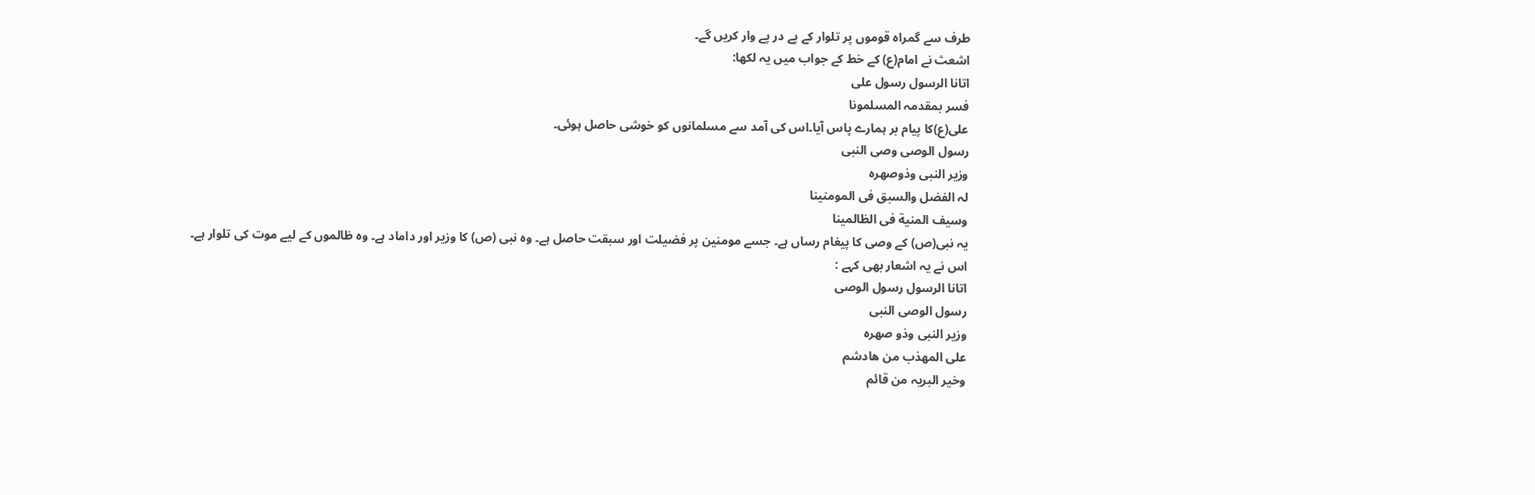طرف سے گمراہ قوموں پر تلوار کے پے در پے وار کریں گے۔
اشعث نے امام(ع) کے خط کے جواب میں یہ لکھا:
اتانا الرسول رسول علی
فسر بمقدمہ المسلمونا
علی(ع)کا پیام بر ہمارے پاس آیا۔اس کی آمد سے مسلمانوں کو خوشی حاصل ہوئی۔
رسول الوصی وصی النبی
وزیر النبی وذوصھرہ
لہ الفضل والسبق فی المومنینا
وسیف المنیة فی الظالمینا
یہ نبی(ص) کے وصی کا پیغام رساں ہے۔ جسے مومنین پر فضیلت اور سبقت حاصل ہے۔ وہ نبی (ص) کا وزیر اور داماد ہے۔ وہ ظالموں کے لیے موت کی تلوار ہے۔
اس نے یہ اشعار بھی کہے :
اتانا الرسول رسول الوصی
رسول الوصی النبی
وزیر النبی وذو صھرہ
علی المھذب من ھادشم
وخیر البریہ من قائم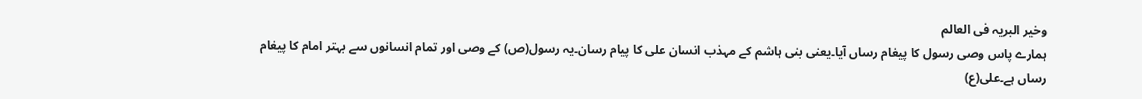وخیر البریہ فی العالم
ہمارے پاس وصی رسول کا پیغام رساں آیا۔یعنی بنی ہاشم کے مہذب انسان علی کا پیام رسان۔یہ رسول(ص) کے وصی اور تمام انسانوں سے بہتر امام کا پیغام رساں ہے۔علی(ع)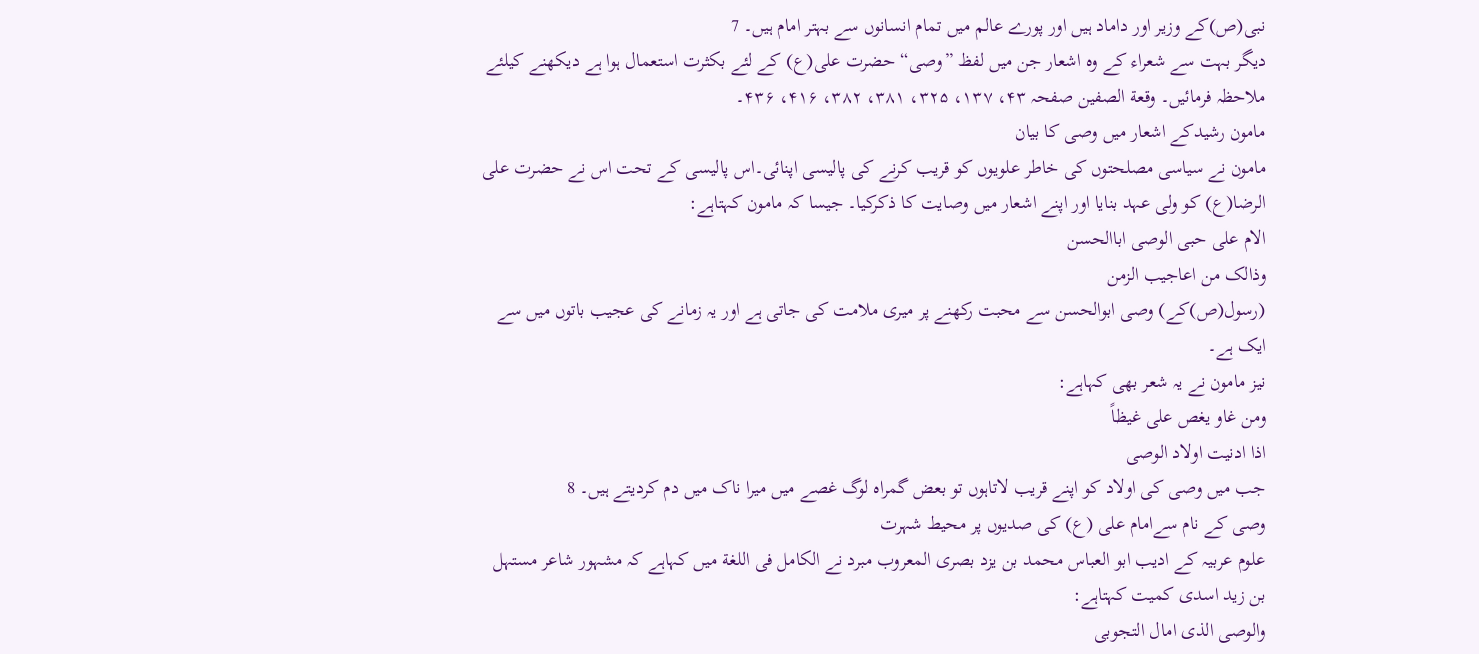نبی(ص)کے وزیر اور داماد ہیں اور پورے عالم میں تمام انسانوں سے بہتر امام ہیں۔ 7
دیگر بہت سے شعراء کے وہ اشعار جن میں لفظ ”وصی“ حضرت علی(ع) کے لئے بکثرت استعمال ہوا ہے دیکھنے کیلئے ملاحظہ فرمائیں۔ وقعة الصفین صفحہ ۴۳، ۱۳۷، ۳۲۵، ۳۸۱، ۳۸۲، ۴۱۶، ۴۳۶۔
مامون رشیدکے اشعار میں وصی کا بیان
مامون نے سیاسی مصلحتوں کی خاطر علویوں کو قریب کرنے کی پالیسی اپنائی۔اس پالیسی کے تحت اس نے حضرت علی الرضا(ع) کو ولی عہد بنایا اور اپنے اشعار میں وصایت کا ذکرکیا۔ جیسا کہ مامون کہتاہے:
الام علی حبی الوصی اباالحسن
وذالک من اعاجیب الزمن
(رسول(ص)کے) وصی ابوالحسن سے محبت رکھنے پر میری ملامت کی جاتی ہے اور یہ زمانے کی عجیب باتوں میں سے ایک ہے۔
نیز مامون نے یہ شعر بھی کہاہے:
ومن غاو یغص علی غیظاً
اذا ادنیت اولاد الوصی
جب میں وصی کی اولاد کو اپنے قریب لاتاہوں تو بعض گمراہ لوگ غصے میں میرا ناک میں دم کردیتے ہیں۔ 8
وصی کے نام سےامام علی (ع) کی صدیوں پر محیط شہرت
علوم عربیہ کے ادیب ابو العباس محمد بن یزد بصری المعروب مبرد نے الکامل فی اللغة میں کہاہے کہ مشہور شاعر مستہل بن زید اسدی کمیت کہتاہے:
والوصی الذی امال التجوبی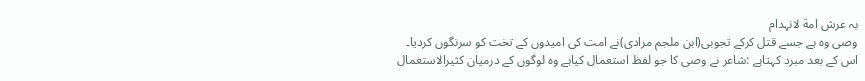بہ عرش امة لانہدام
وصی وہ ہے جسے قتل کرکے تجوبی(ابن ملجم مرادی)نے امت کی امیدوں کے تخت کو سرنگوں کردیا۔
اس کے بعد مبرد کہتاہے :شاعر نے وصی کا جو لفظ استعمال کیاہے وہ لوگوں کے درمیان کثیرالاستعمال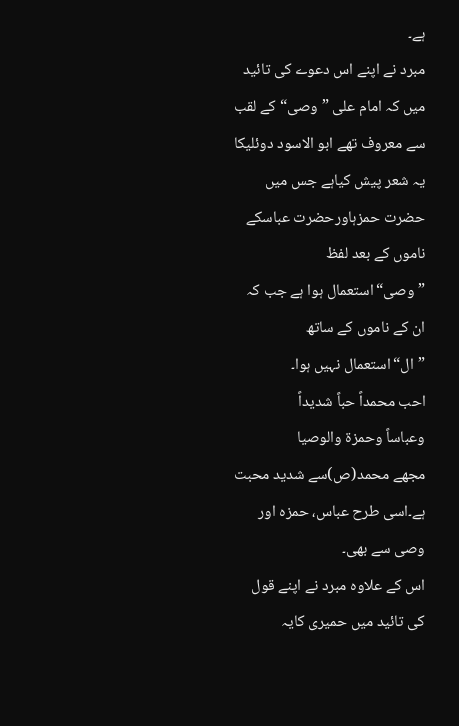ہے۔
مبرد نے اپنے اس دعوے کی تائید میں کہ امام علی ”وصی“کے لقب سے معروف تھے ابو الاسود دوئلیکا یہ شعر پیش کیاہے جس میں حضرت حمزہاورحضرت عباسکے ناموں کے بعد لفظ ”وصی“استعمال ہوا ہے جب کہ ان کے ناموں کے ساتھ ”ال“استعمال نہیں ہوا۔
احب محمداً حباً شدیداً
وعباساً وحمزة والوصیا
مجھے محمد(ص)سے شدید محبت ہے۔اسی طرح عباس، حمزہ اور وصی سے بھی۔
اس کے علاوہ مبرد نے اپنے قول کی تائید میں حمیری کایہ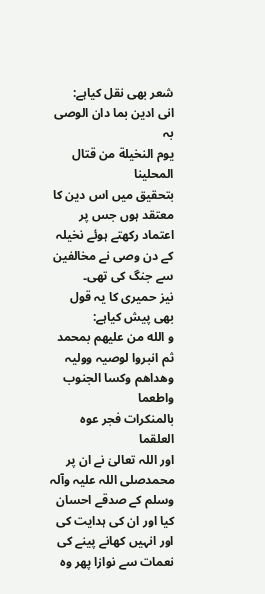شعر بھی نقل کیاہے:
انی ادین بما دان الوصی بہ
یوم النخیلة من قتال المحلینا
بتحقیق میں اس دین کا معتقد ہوں جس پر اعتماد رکھتے ہوئے نخیلہ کے دن وصی نے مخالفین سے جنگ کی تھی۔
نیز حمیری کا یہ قول بھی پیش کیاہے:
و الله من علیھم بمحمد
ثم انبروا لوصیہ وولیہ
وھداھم وکسا الجنوب واطعما
بالمنکرات فجر عوہ العلقما
اور اللہ تعالیٰ نے ان پر محمدصلی اللہ علیہ وآلہ وسلم کے صدقے احسان کیا اور ان کی ہدایت کی اور انہیں کھانے پینے کی نعمات سے نوازا پھر وہ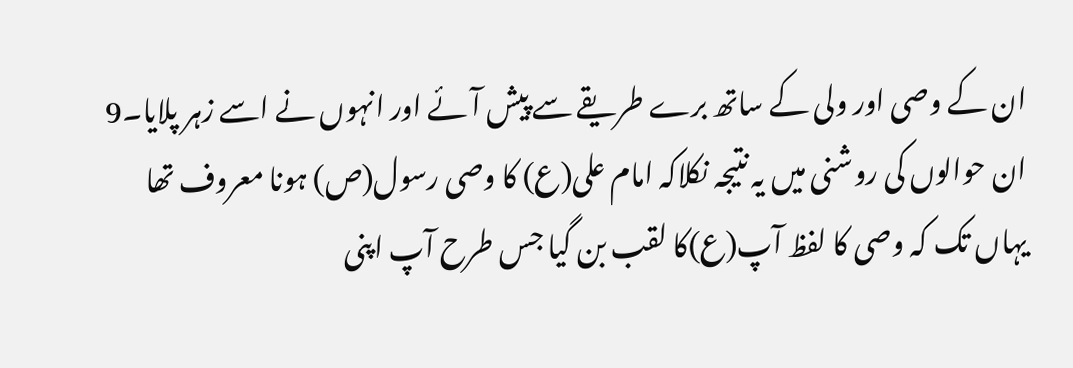ان کے وصی اور ولی کے ساتھ برے طریقے سے پیش آئے اور انہوں نے اسے زہر پلایا۔9
ان حوالوں کی روشنی میں یہ نتیجہ نکلاکہ امام علی(ع) کا وصی رسول(ص) ہونا معروف تھا یہاں تک کہ وصی کا لفظ آپ(ع)کا لقب بن گیا جس طرح آپ اپنی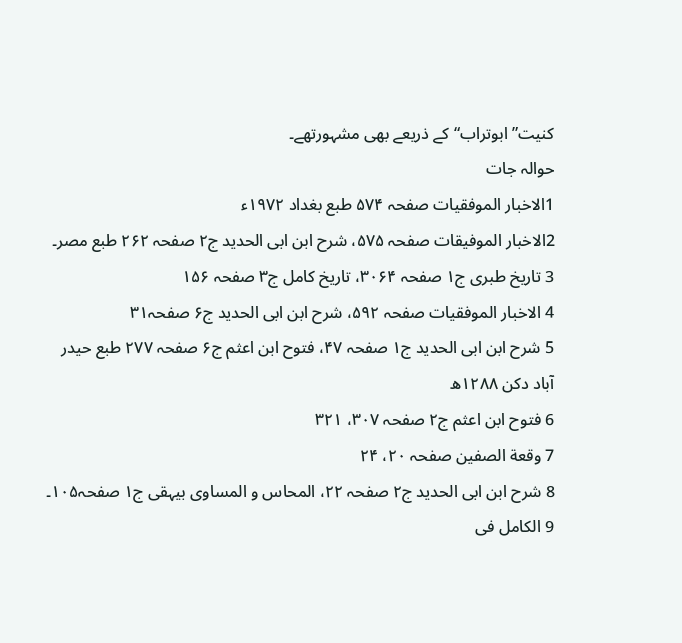کنیت”ابوتراب“کے ذریعے بھی مشہورتھے۔
حوالہ جات
1الاخبار الموفقیات صفحہ ۵۷۴ طبع بغداد ۱۹۷۲ء
2الاخبار الموفیقات صفحہ ۵۷۵، شرح ابن ابی الحدید ج۲ صفحہ ۲۶۲ طبع مصر۔
3 تاریخ طبری ج۱ صفحہ ۳۰۶۴، تاریخ کامل ج۳ صفحہ ۱۵۶
4 الاخبار الموفقیات صفحہ ۵۹۲، شرح ابن ابی الحدید ج۶ صفحہ۳۱
5 شرح ابن ابی الحدید ج۱ صفحہ ۴۷، فتوح ابن اعثم ج۶ صفحہ ۲۷۷ طبع حیدر آباد دکن ۱۲۸۸ھ
6 فتوح ابن اعثم ج۲ صفحہ ۳۰۷، ۳۲۱
7 وقعة الصفین صفحہ ۲۰، ۲۴
8 شرح ابن ابی الحدید ج۲ صفحہ ۲۲، المحاس و المساوی بیہقی ج۱ صفحہ۱۰۵۔
9 الکامل فی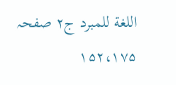اللغة للمبرد ج۲ صفحہ ۱۵۲،۱۷۵